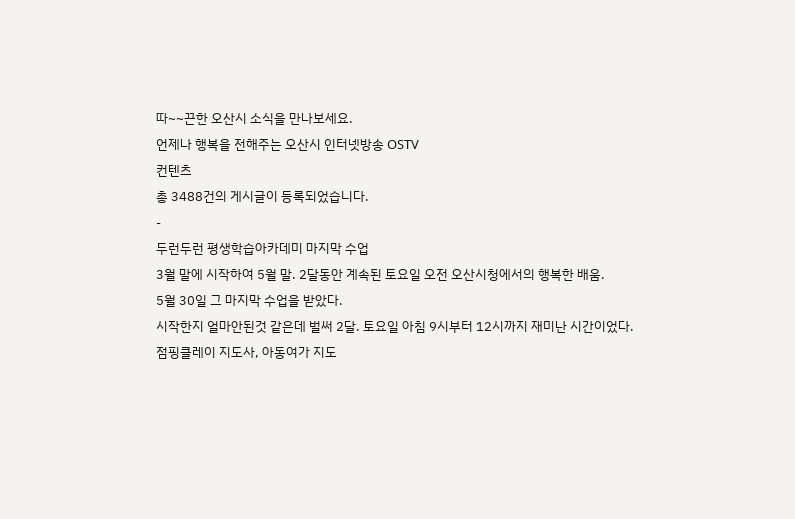따~~끈한 오산시 소식을 만나보세요.
언제나 행복을 전해주는 오산시 인터넷방송 OSTV
컨텐츠
총 3488건의 게시글이 등록되었습니다.
-
두런두런 평생학습아카데미 마지막 수업
3월 말에 시작하여 5월 말. 2달동안 계속된 토요일 오전 오산시청에서의 행복한 배움.
5월 30일 그 마지막 수업을 받았다.
시작한지 얼마안된것 같은데 벌써 2달. 토요일 아침 9시부터 12시까지 재미난 시간이었다.
점핑클레이 지도사, 아동여가 지도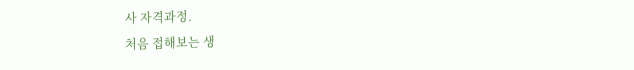사 자격과정.
처음 접해보는 생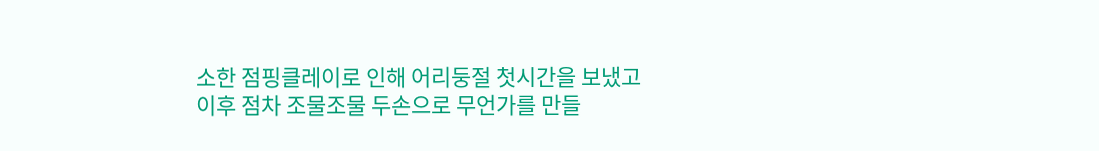소한 점핑클레이로 인해 어리둥절 첫시간을 보냈고
이후 점차 조물조물 두손으로 무언가를 만들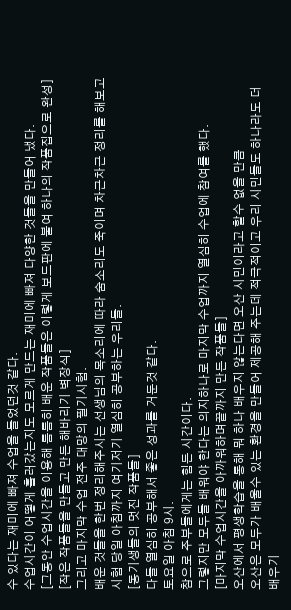수 있다는 재미에 빠져 수업을 들었던것 같다.
수업시간이 어떻게 흘러갔는지도 모르게 만드는 재미에 빠져 다양한 것들을 만들어 냈다.
[그동안 수업시간을 이용해 틈틈히 배운 작품들은 이렇게 보드판에 붙여 하나의 작품집으로 완성]
[작은 작품들을 만들고 만든 해바리기 벽장식]
그리고 마지막 수업 전주 대망의 필기시험.
배운 것들을 한번 정리해주시는 선생님의 목소리에 따라 숨소리도 죽이며 차근차근 정리를 해보고
시험 당일 아침까지 여기저기 열심히 공부하는 우리들.
[동기생들의 멋진 작품들]
다들 열심히 공부해서 좋은 성과를 거둔것 같다.
토요일 아침 9시.
참으로 주부들에게는 힘든 시간이다.
그렇지만 모두들 배워야 한다는 의지하나로 마지막 수업까지 열심히 수업에 참여를 했다.
[마지막 수업시간을 아까워하며끝까지 만든 작품들]
오산에서 평생학습을 통해 뭐 하나 배우지 않는다면 오산 시민이라고 할수 없을 만큼
오산은 모두가 배울수 있는 환경을 만들어 제공해 주는데 적극적이고 우리 시민들도 하나라도 더 배우기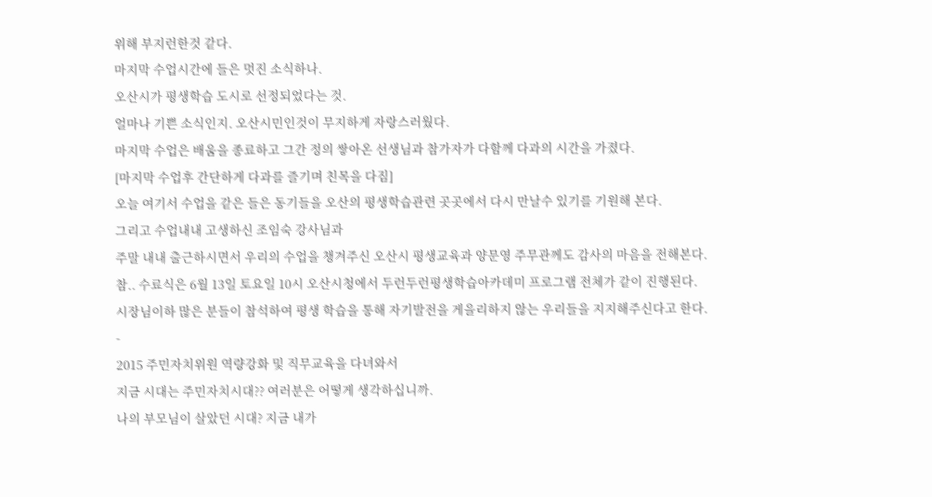위해 부지런한것 같다.
마지막 수업시간에 들은 멋진 소식하나.
오산시가 평생학습 도시로 선정되었다는 것.
얼마나 기쁜 소식인지. 오산시민인것이 무지하게 자랑스러웠다.
마지막 수업은 배움을 종료하고 그간 정의 쌓아온 선생님과 참가자가 다함께 다과의 시간을 가졌다.
[마지막 수업후 간단하게 다과를 즐기며 친목을 다짐]
오늘 여기서 수업을 같은 들은 동기들을 오산의 평생학습관련 곳곳에서 다시 만날수 있기를 기원해 본다.
그리고 수업내내 고생하신 조임숙 강사님과
주말 내내 출근하시면서 우리의 수업을 챙겨주신 오산시 평생교육과 양문영 주무관께도 감사의 마음을 전해본다.
참.. 수료식은 6월 13일 토요일 10시 오산시청에서 두런두런평생학습아카데미 프로그램 전체가 같이 진행된다.
시장님이하 많은 분들이 참석하여 평생 학습을 통해 자기발전을 게을리하지 않는 우리들을 지지해주신다고 한다.
-
2015 주민자치위원 역량강화 및 직무교육을 다녀와서
지금 시대는 주민자치시대?? 여러분은 어떻게 생각하십니까.
나의 부모님이 살았던 시대? 지금 내가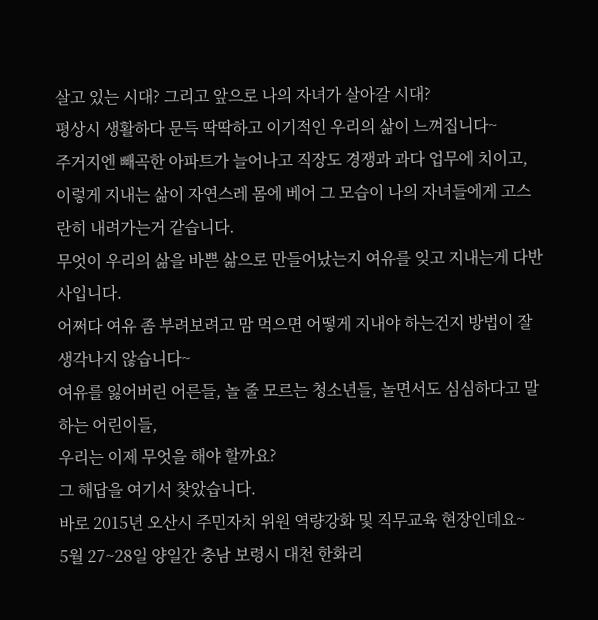살고 있는 시대? 그리고 앞으로 나의 자녀가 살아갈 시대?
평상시 생활하다 문득 딱딱하고 이기적인 우리의 삶이 느껴집니다~
주거지엔 빼곡한 아파트가 늘어나고 직장도 경쟁과 과다 업무에 치이고,
이렇게 지내는 삶이 자연스레 몸에 베어 그 모습이 나의 자녀들에게 고스란히 내려가는거 같습니다.
무엇이 우리의 삶을 바쁜 삶으로 만들어났는지 여유를 잊고 지내는게 다반사입니다.
어쩌다 여유 좀 부려보려고 맘 먹으면 어떻게 지내야 하는건지 방법이 잘 생각나지 않습니다~
여유를 잃어버린 어른들, 놀 줄 모르는 청소년들, 놀면서도 심심하다고 말하는 어린이들,
우리는 이제 무엇을 해야 할까요?
그 해답을 여기서 찾았습니다.
바로 2015년 오산시 주민자치 위원 역량강화 및 직무교육 현장인데요~
5월 27~28일 양일간 충남 보령시 대천 한화리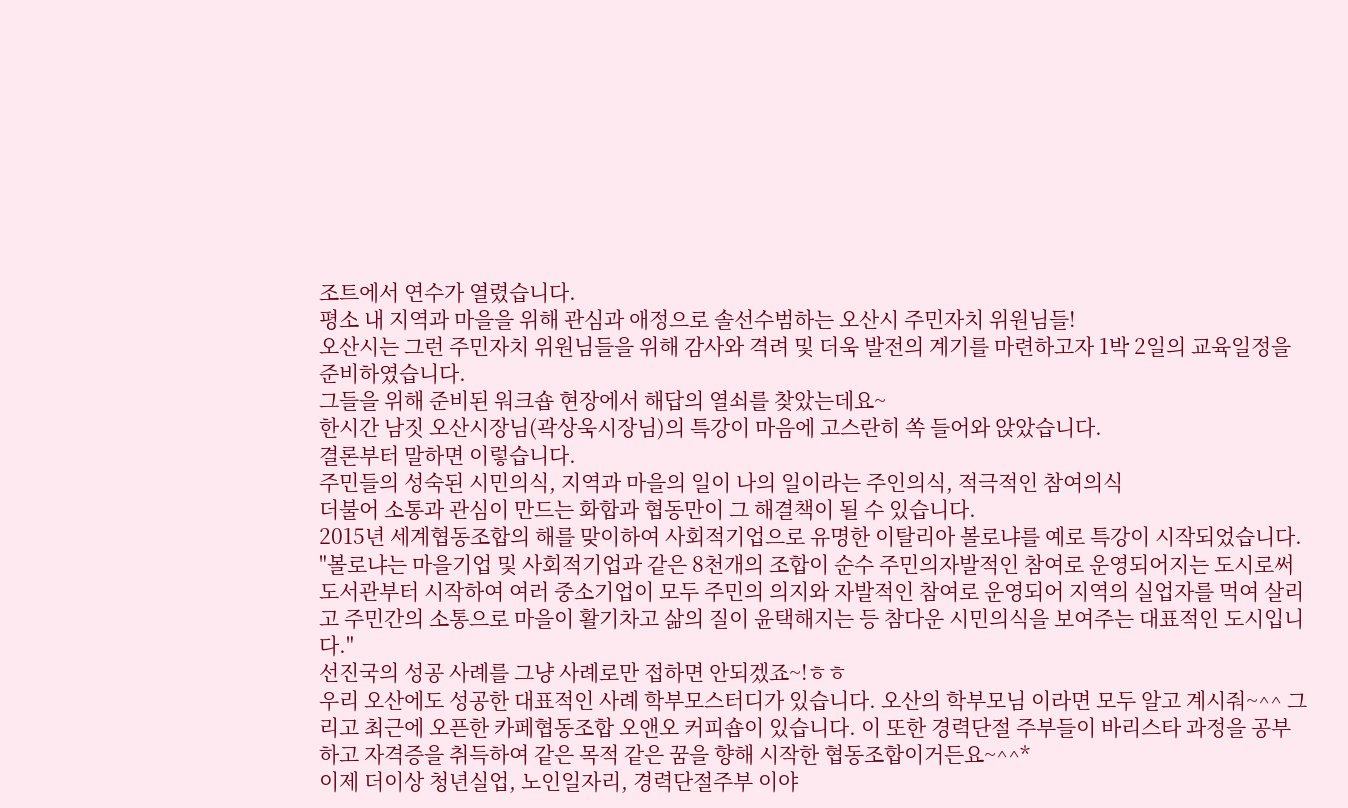조트에서 연수가 열렸습니다.
평소 내 지역과 마을을 위해 관심과 애정으로 솔선수범하는 오산시 주민자치 위원님들!
오산시는 그런 주민자치 위원님들을 위해 감사와 격려 및 더욱 발전의 계기를 마련하고자 1박 2일의 교육일정을 준비하였습니다.
그들을 위해 준비된 워크숍 현장에서 해답의 열쇠를 찾았는데요~
한시간 남짓 오산시장님(곽상욱시장님)의 특강이 마음에 고스란히 쏙 들어와 앉았습니다.
결론부터 말하면 이렇습니다.
주민들의 성숙된 시민의식, 지역과 마을의 일이 나의 일이라는 주인의식, 적극적인 참여의식
더불어 소통과 관심이 만드는 화합과 협동만이 그 해결책이 될 수 있습니다.
2015년 세계협동조합의 해를 맞이하여 사회적기업으로 유명한 이탈리아 볼로냐를 예로 특강이 시작되었습니다.
"볼로냐는 마을기업 및 사회적기업과 같은 8천개의 조합이 순수 주민의자발적인 참여로 운영되어지는 도시로써 도서관부터 시작하여 여러 중소기업이 모두 주민의 의지와 자발적인 참여로 운영되어 지역의 실업자를 먹여 살리고 주민간의 소통으로 마을이 활기차고 삶의 질이 윤택해지는 등 참다운 시민의식을 보여주는 대표적인 도시입니다."
선진국의 성공 사례를 그냥 사례로만 접하면 안되겠죠~!ㅎㅎ
우리 오산에도 성공한 대표적인 사례 학부모스터디가 있습니다. 오산의 학부모님 이라면 모두 알고 계시줘~^^ 그리고 최근에 오픈한 카페협동조합 오앤오 커피숍이 있습니다. 이 또한 경력단절 주부들이 바리스타 과정을 공부하고 자격증을 취득하여 같은 목적 같은 꿈을 향해 시작한 협동조합이거든요~^^*
이제 더이상 청년실업, 노인일자리, 경력단절주부 이야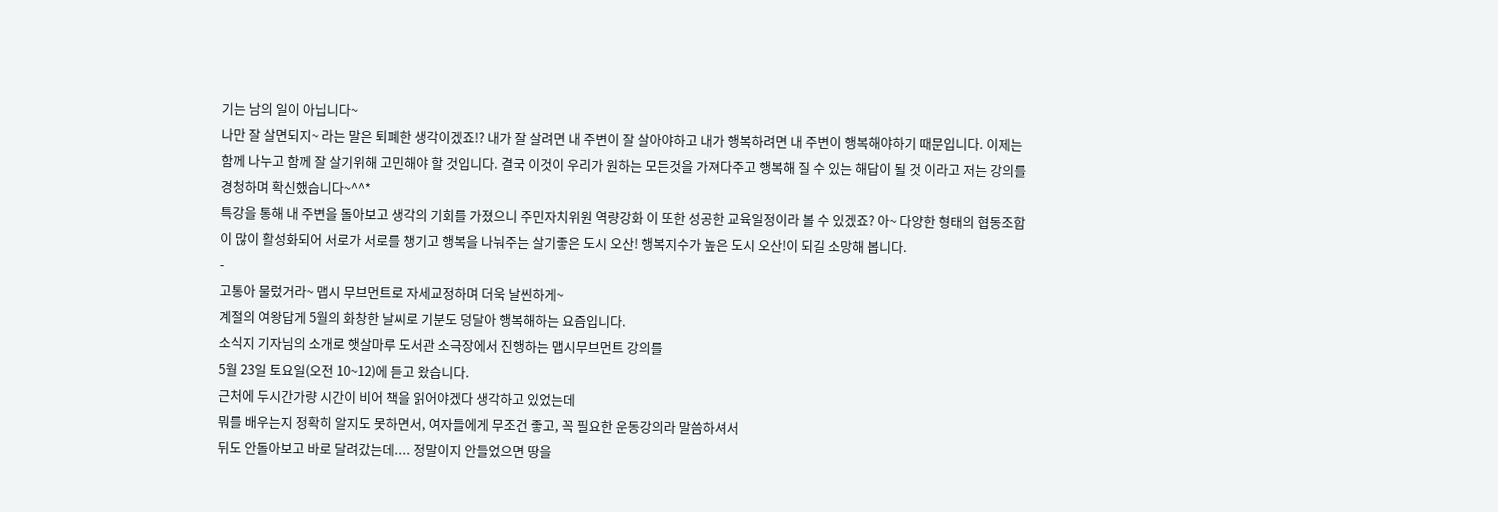기는 남의 일이 아닙니다~
나만 잘 살면되지~ 라는 말은 퇴폐한 생각이겠죠!? 내가 잘 살려면 내 주변이 잘 살아야하고 내가 행복하려면 내 주변이 행복해야하기 때문입니다. 이제는 함께 나누고 함께 잘 살기위해 고민해야 할 것입니다. 결국 이것이 우리가 원하는 모든것을 가져다주고 행복해 질 수 있는 해답이 될 것 이라고 저는 강의를 경청하며 확신했습니다~^^*
특강을 통해 내 주변을 돌아보고 생각의 기회를 가졌으니 주민자치위원 역량강화 이 또한 성공한 교육일정이라 볼 수 있겠죠? 아~ 다양한 형태의 협동조합이 많이 활성화되어 서로가 서로를 챙기고 행복을 나눠주는 살기좋은 도시 오산! 행복지수가 높은 도시 오산!이 되길 소망해 봅니다.
-
고통아 물렀거라~ 맵시 무브먼트로 자세교정하며 더욱 날씬하게~
계절의 여왕답게 5월의 화창한 날씨로 기분도 덩달아 행복해하는 요즘입니다.
소식지 기자님의 소개로 햇살마루 도서관 소극장에서 진행하는 맵시무브먼트 강의를
5월 23일 토요일(오전 10~12)에 듣고 왔습니다.
근처에 두시간가량 시간이 비어 책을 읽어야겠다 생각하고 있었는데
뭐를 배우는지 정확히 알지도 못하면서, 여자들에게 무조건 좋고, 꼭 필요한 운동강의라 말씀하셔서
뒤도 안돌아보고 바로 달려갔는데.... 정말이지 안들었으면 땅을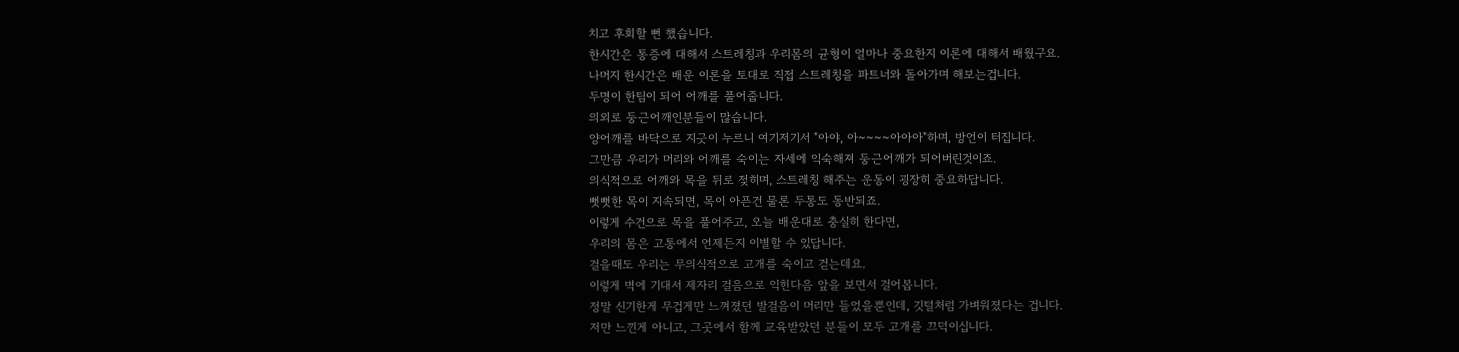치고 후회할 뻔 했습니다.
한시간은 통증에 대해서 스트레칭과 우리몸의 균형이 얼마나 중요한지 이론에 대해서 배웠구요.
나머지 한시간은 배운 이론을 토대로 직접 스트레칭을 파트너와 돌아가며 해보는겁니다.
두명이 한팀이 되어 어깨를 풀어줍니다.
의외로 둥근어깨인분들이 많습니다.
양어깨를 바닥으로 지긋이 누르니 여기저기서 "아야, 아~~~~아아아"하며, 방언이 터집니다.
그만큼 우리가 머리와 어깨를 숙이는 자세에 익숙해져 둥근어깨가 되어버린것이죠.
의식적으로 어깨와 목을 뒤로 젖히며, 스트레칭 해주는 운동이 굉장히 중요하답니다.
뻣뻣한 목이 지속되면, 목이 아픈건 물론 두통도 동반되죠.
이렇게 수건으로 목을 풀어주고, 오늘 배운대로 충실히 한다면,
우리의 몸은 고통에서 언제든지 이별할 수 있답니다.
걸을때도 우리는 무의식적으로 고개를 숙이고 걷는데요.
이렇게 벽에 기대서 제자리 걸음으로 익힌다음 앞을 보면서 걸어봅니다.
정말 신기한게 무겁게만 느껴졌던 발걸음이 머리만 들었을뿐인데, 깃털처럼 가벼워졌다는 겁니다.
저만 느낀게 아니고, 그곳에서 함께 교육받았던 분들이 모두 고개를 끄덕이십니다.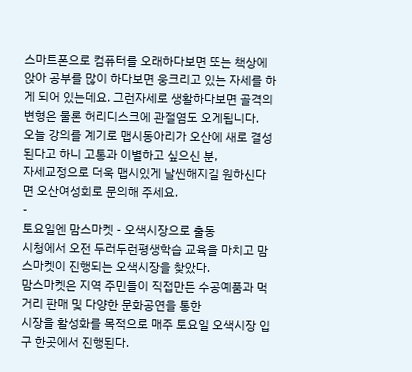스마트폰으로 컴퓨터를 오래하다보면 또는 책상에 앉아 공부를 많이 하다보면 웅크리고 있는 자세를 하게 되어 있는데요. 그런자세로 생활하다보면 골격의 변형은 물론 허리디스크에 관절염도 오게됩니다.
오늘 강의를 계기로 맵시동아리가 오산에 새로 결성된다고 하니 고통과 이별하고 싶으신 분,
자세교정으로 더욱 맵시있게 날씬해지길 원하신다면 오산여성회로 문의해 주세요.
-
토요일엔 맘스마켓 - 오색시장으로 출동
시청에서 오전 두러두런평생학습 교육을 마치고 맘스마켓이 진행되는 오색시장을 찾았다.
맘스마켓은 지역 주민들이 직접만든 수공예품과 먹거리 판매 및 다양한 문화공연을 통한
시장을 활성화를 목적으로 매주 토요일 오색시장 입구 한곳에서 진행된다.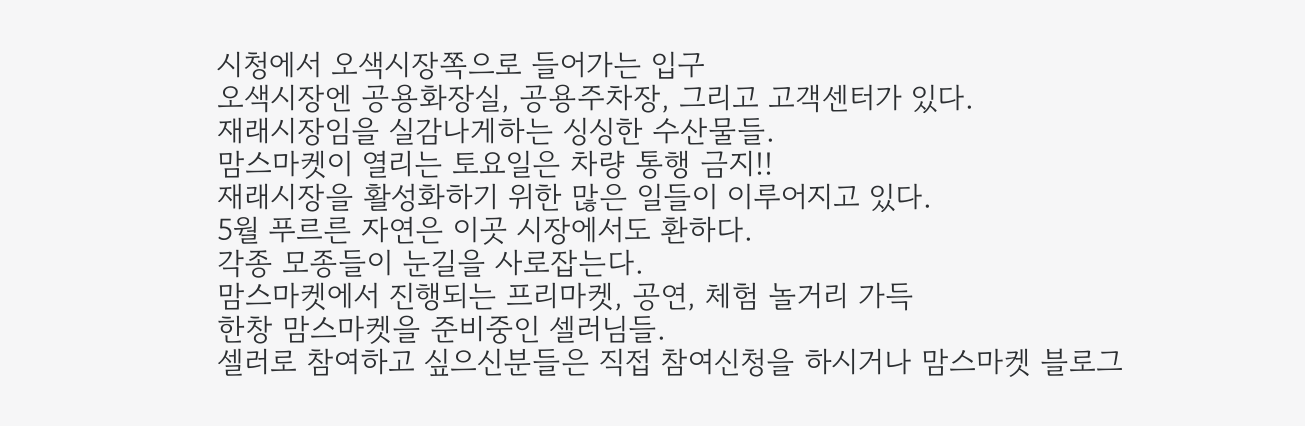시청에서 오색시장쪽으로 들어가는 입구
오색시장엔 공용화장실, 공용주차장, 그리고 고객센터가 있다.
재래시장임을 실감나게하는 싱싱한 수산물들.
맘스마켓이 열리는 토요일은 차량 통행 금지!!
재래시장을 활성화하기 위한 많은 일들이 이루어지고 있다.
5월 푸르른 자연은 이곳 시장에서도 환하다.
각종 모종들이 눈길을 사로잡는다.
맘스마켓에서 진행되는 프리마켓, 공연, 체험 놀거리 가득
한창 맘스마켓을 준비중인 셀러님들.
셀러로 참여하고 싶으신분들은 직접 참여신청을 하시거나 맘스마켓 블로그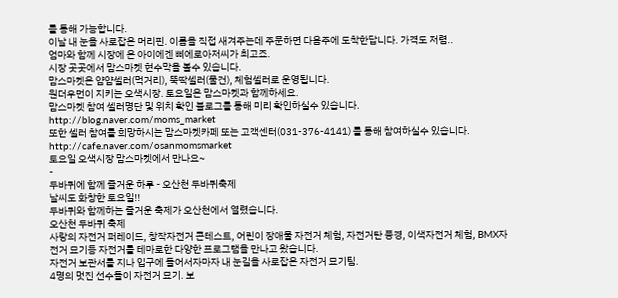를 통해 가능합니다.
이날 내 눈을 사로잡은 머리핀. 이름을 직접 새겨주는데 주문하면 다음주에 도착한답니다. 가격도 저렴..
엄마와 함께 시장에 온 아이에겐 삐에로아저씨가 최고죠.
시장 곳곳에서 맘스마켓 현수막을 볼수 있습니다.
맘스마켓은 얌얌셀러(먹거리), 뚝딱셀러(물건), 체험셀러로 운영됩니다.
원더우먼이 지키는 오색시장. 토요일은 맘스마켓과 함께하세요.
맘스마켓 참여 셀러명단 및 위치 확인 블로그를 통해 미리 확인하실수 있습니다.
http://blog.naver.com/moms_market
또한 셀러 참여를 희망하시는 맘스마켓카페 또는 고객센터(031-376-4141) 를 통해 참여하실수 있습니다.
http://cafe.naver.com/osanmomsmarket
토요일 오색시장 맘스마켓에서 만나요~
-
두바퀴에 함께 즐거운 하루 - 오산천 두바퀴축제
날씨도 화창한 토요일!!
두바퀴와 함께하는 즐거운 축제가 오산천에서 열렸습니다.
오산천 두바퀴 축제
사랑의 자전거 퍼레이드, 창작자전거 콘테스트, 어린이 장애물 자전거 체험, 자전거탄 풍경, 이색자전거 체험, BMX자전거 묘기등 자전거를 테마로한 다양한 프로그램을 만나고 왔습니다.
자전거 보관서를 지나 입구에 들어서자마자 내 눈길을 사로잡은 자전거 묘기팀.
4명의 멋진 선수들이 자전거 묘기. 보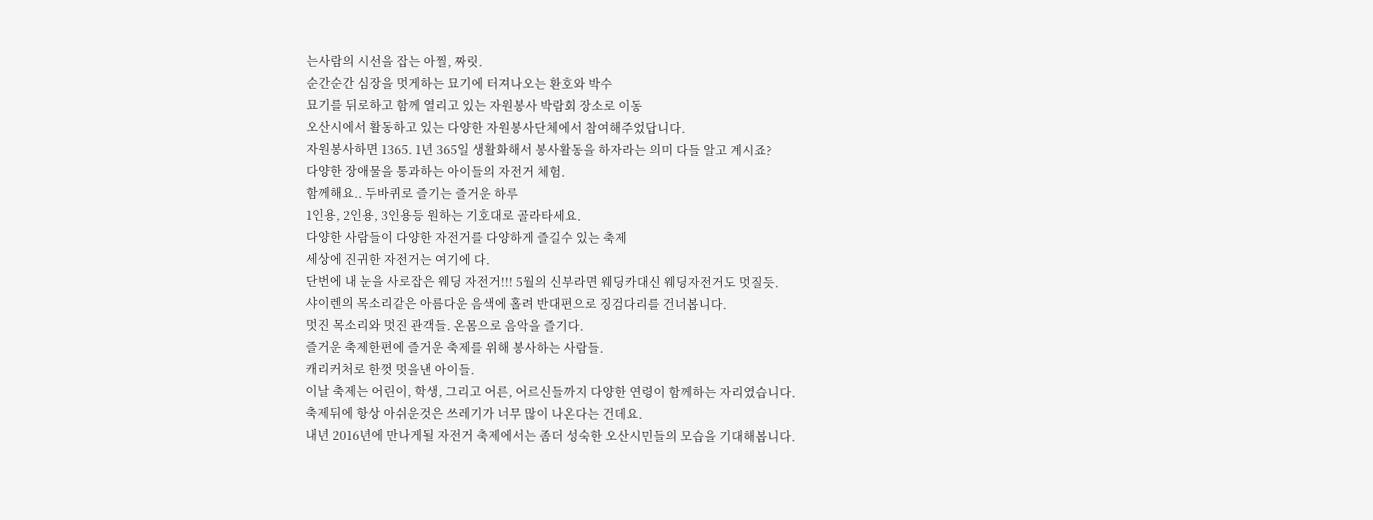는사람의 시선을 잡는 아찔, 짜릿.
순간순간 심장을 멋게하는 묘기에 터져나오는 환호와 박수
묘기를 뒤로하고 함께 열리고 있는 자원봉사 박람회 장소로 이동
오산시에서 활동하고 있는 다양한 자원봉사단체에서 참여해주었답니다.
자원봉사하면 1365. 1년 365일 생활화해서 봉사활동을 하자라는 의미 다들 알고 계시죠?
다양한 장애물을 통과하는 아이들의 자전거 체험.
함께해요.. 두바퀴로 즐기는 즐거운 하루
1인용, 2인용, 3인용등 원하는 기호대로 골라타세요.
다양한 사람들이 다양한 자전거를 다양하게 즐길수 있는 축제
세상에 진귀한 자전거는 여기에 다.
단번에 내 눈을 사로잡은 웨딩 자전거!!! 5월의 신부라면 웨딩카대신 웨딩자전거도 멋질듯.
샤이렌의 목소리같은 아름다운 음색에 홀려 반대편으로 징검다리를 건너봅니다.
멋진 목소리와 멋진 관객들. 온몸으로 음악을 즐기다.
즐거운 축제한편에 즐거운 축제를 위해 봉사하는 사람들.
캐리커처로 한껏 멋을낸 아이들.
이날 축제는 어린이, 학생, 그리고 어른, 어르신들까지 다양한 연령이 함께하는 자리였습니다.
축제뒤에 항상 아쉬운것은 쓰레기가 너무 많이 나온다는 건데요.
내년 2016년에 만나게될 자전거 축제에서는 좀더 성숙한 오산시민들의 모습을 기대해봅니다.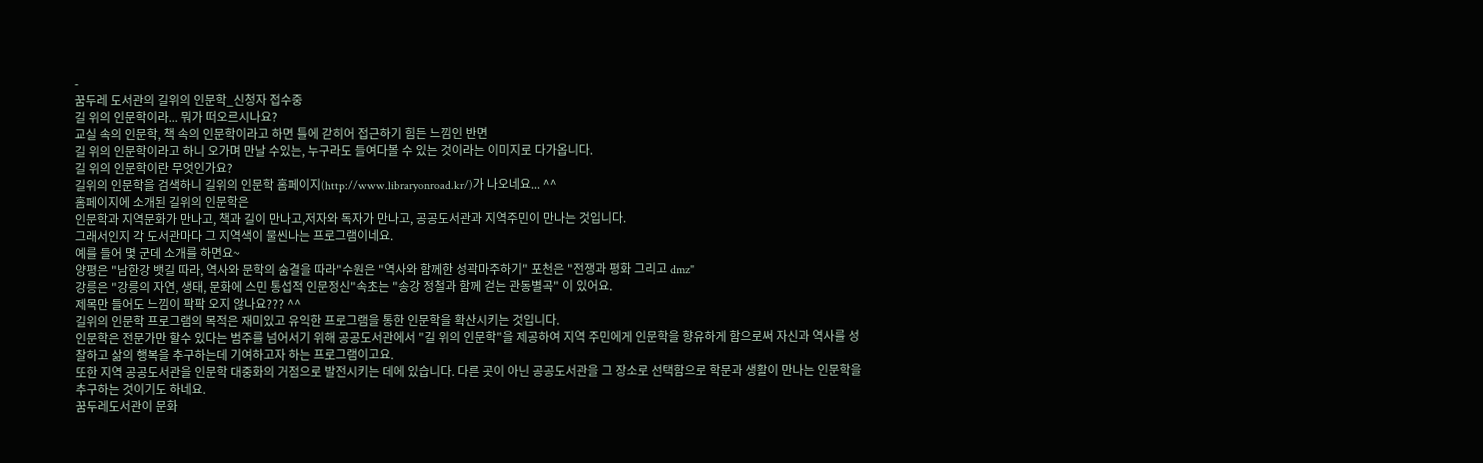-
꿈두레 도서관의 길위의 인문학_신청자 접수중
길 위의 인문학이라... 뭐가 떠오르시나요?
교실 속의 인문학, 책 속의 인문학이라고 하면 틀에 갇히어 접근하기 힘든 느낌인 반면
길 위의 인문학이라고 하니 오가며 만날 수있는, 누구라도 들여다볼 수 있는 것이라는 이미지로 다가옵니다.
길 위의 인문학이란 무엇인가요?
길위의 인문학을 검색하니 길위의 인문학 홈페이지(http://www.libraryonroad.kr/)가 나오네요... ^^
홈페이지에 소개된 길위의 인문학은
인문학과 지역문화가 만나고, 책과 길이 만나고,저자와 독자가 만나고, 공공도서관과 지역주민이 만나는 것입니다.
그래서인지 각 도서관마다 그 지역색이 물씬나는 프로그램이네요.
예를 들어 몇 군데 소개를 하면요~
양평은 "남한강 뱃길 따라, 역사와 문학의 숨결을 따라"수원은 "역사와 함께한 성곽마주하기" 포천은 "전쟁과 평화 그리고 dmz"
강릉은 "강릉의 자연, 생태, 문화에 스민 통섭적 인문정신"속초는 "송강 정철과 함께 걷는 관동별곡" 이 있어요.
제목만 들어도 느낌이 팍팍 오지 않나요??? ^^
길위의 인문학 프로그램의 목적은 재미있고 유익한 프로그램을 통한 인문학을 확산시키는 것입니다.
인문학은 전문가만 할수 있다는 범주를 넘어서기 위해 공공도서관에서 "길 위의 인문학"을 제공하여 지역 주민에게 인문학을 향유하게 함으로써 자신과 역사를 성찰하고 삶의 행복을 추구하는데 기여하고자 하는 프로그램이고요.
또한 지역 공공도서관을 인문학 대중화의 거점으로 발전시키는 데에 있습니다. 다른 곳이 아닌 공공도서관을 그 장소로 선택함으로 학문과 생활이 만나는 인문학을 추구하는 것이기도 하네요.
꿈두레도서관이 문화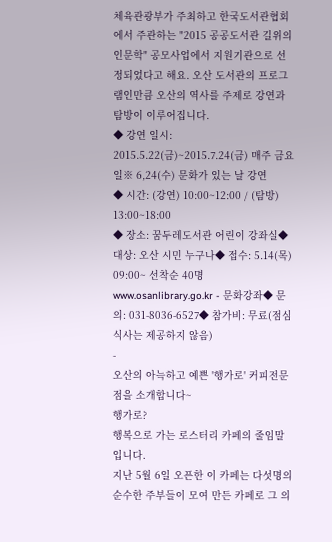체육관광부가 주최하고 한국도서관협회에서 주관하는 "2015 공공도서관 길위의 인문학" 공모사업에서 지원기관으로 선정되었다고 해요. 오산 도서관의 프로그램인만큼 오산의 역사를 주제로 강연과 탐방이 이루어집니다.
◆ 강연 일시: 2015.5.22(금)~2015.7.24(금) 매주 금요일※ 6,24(수) 문화가 있는 날 강연
◆ 시간: (강연) 10:00~12:00 / (탐방) 13:00~18:00
◆ 장소: 꿈두레도서관 어린이 강좌실◆ 대상: 오산 시민 누구나◆ 접수: 5.14(목) 09:00~ 선착순 40명www.osanlibrary.go.kr - 문화강좌◆ 문의: 031-8036-6527◆ 참가비: 무료(점심식사는 제공하지 않음)
-
오산의 아늑하고 예쁜 '행가로' 커피전문점을 소개합니다~
행가로?
행복으로 가는 로스터리 카페의 줄임말 입니다.
지난 5월 6일 오픈한 이 카페는 다섯명의 순수한 주부들이 모여 만든 카페로 그 의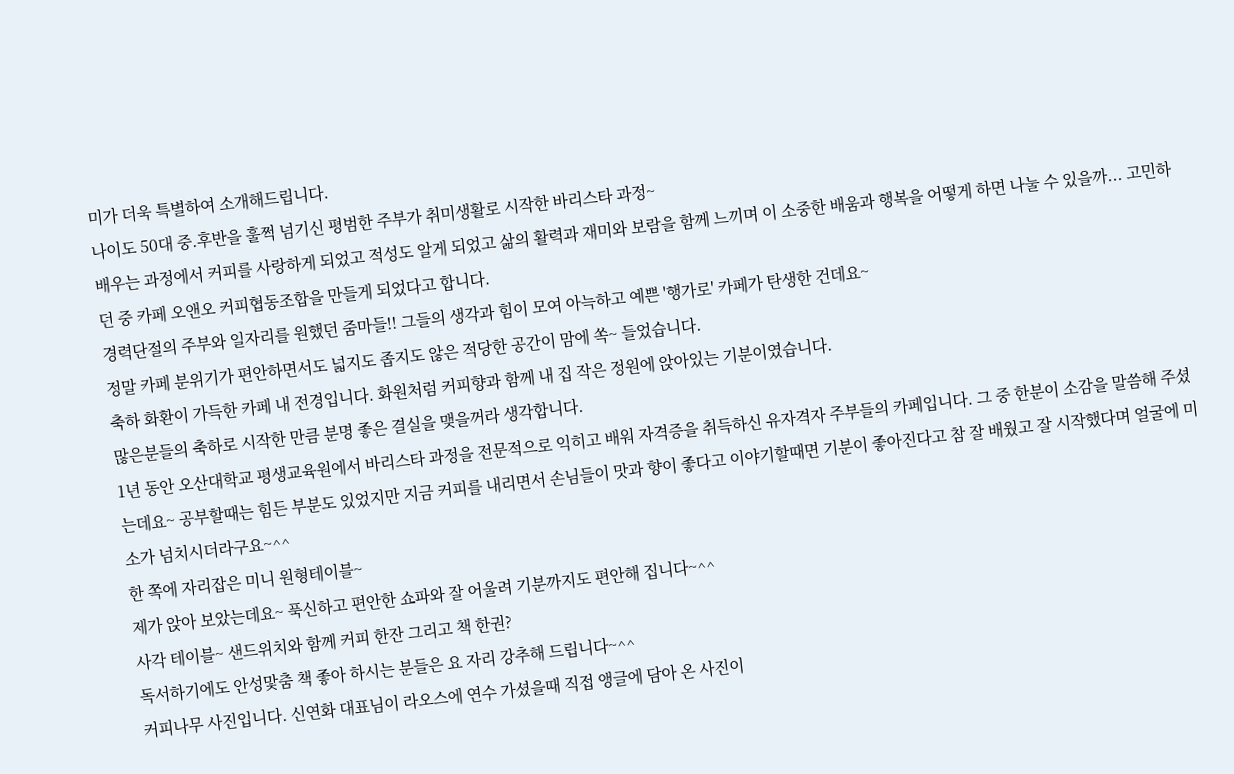미가 더욱 특별하여 소개해드립니다.
나이도 50대 중.후반을 훌쩍 넘기신 평범한 주부가 취미생활로 시작한 바리스타 과정~
배우는 과정에서 커피를 사랑하게 되었고 적성도 알게 되었고 삶의 활력과 재미와 보람을 함께 느끼며 이 소중한 배움과 행복을 어떻게 하면 나눌 수 있을까... 고민하던 중 카페 오앤오 커피협동조합을 만들게 되었다고 합니다.
경력단절의 주부와 일자리를 원했던 줌마들!! 그들의 생각과 힘이 모여 아늑하고 예쁜 '행가로' 카페가 탄생한 건데요~
정말 카페 분위기가 편안하면서도 넓지도 좁지도 않은 적당한 공간이 맘에 쏙~ 들었습니다.
축하 화환이 가득한 카페 내 전경입니다. 화원처럼 커피향과 함께 내 집 작은 정원에 앉아있는 기분이였습니다.
많은분들의 축하로 시작한 만큼 분명 좋은 결실을 맺을꺼라 생각합니다.
1년 동안 오산대학교 평생교육원에서 바리스타 과정을 전문적으로 익히고 배워 자격증을 취득하신 유자격자 주부들의 카페입니다. 그 중 한분이 소감을 말씀해 주셨는데요~ 공부할때는 힘든 부분도 있었지만 지금 커피를 내리면서 손님들이 맛과 향이 좋다고 이야기할때면 기분이 좋아진다고 참 잘 배웠고 잘 시작했다며 얼굴에 미소가 넘치시더라구요~^^
한 쪽에 자리잡은 미니 원형테이블~
제가 앉아 보았는데요~ 푹신하고 편안한 쇼파와 잘 어울려 기분까지도 편안해 집니다~^^
사각 테이블~ 샌드위치와 함께 커피 한잔 그리고 책 한권?
독서하기에도 안성맟춤 책 좋아 하시는 분들은 요 자리 강추해 드립니다~^^
커피나무 사진입니다. 신연화 대표님이 라오스에 연수 가셨을때 직접 앵글에 담아 온 사진이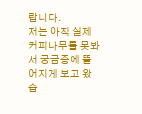랍니다.
저는 아직 실제 커피나무를 못봐서 궁금증에 뚤어지게 보고 왔습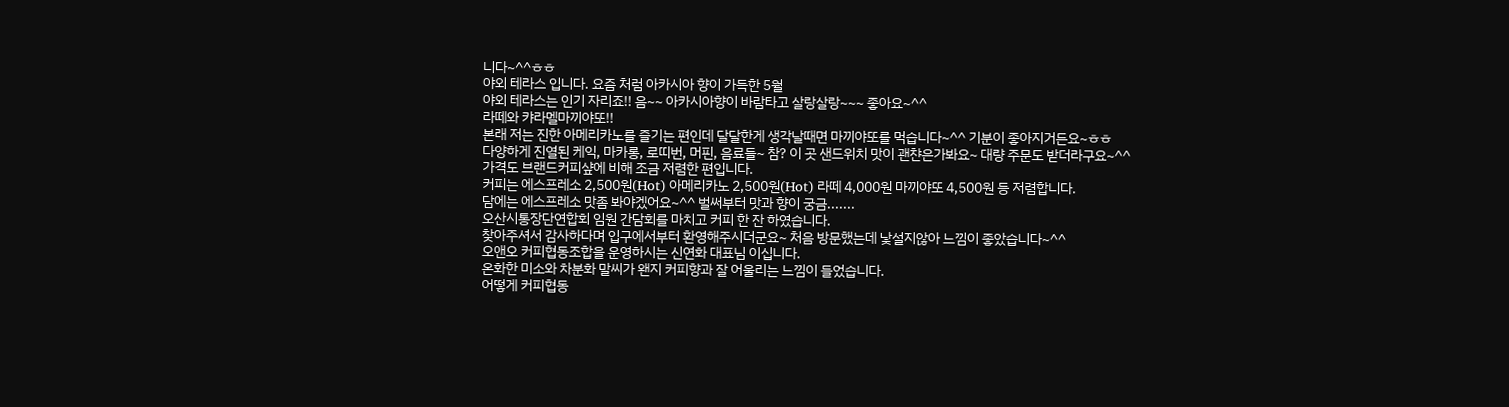니다~^^ㅎㅎ
야외 테라스 입니다. 요즘 처럼 아카시아 향이 가득한 5월
야외 테라스는 인기 자리죠!! 음~~ 아카시아향이 바람타고 살랑살랑~~~ 좋아요~^^
라떼와 캬라멜마끼야또!!
본래 저는 진한 아메리카노를 즐기는 편인데 달달한게 생각날때면 마끼야또를 먹습니다~^^ 기분이 좋아지거든요~ㅎㅎ
다양하게 진열된 케익, 마카롱, 로띠번, 머핀, 음료들~ 참? 이 곳 샌드위치 맛이 괜챤은가봐요~ 대량 주문도 받더라구요~^^
가격도 브랜드커피샾에 비해 조금 저렴한 편입니다.
커피는 에스프레소 2,500원(Hot) 아메리카노 2,500원(Hot) 라떼 4,000원 마끼야또 4,500원 등 저렴합니다.
담에는 에스프레소 맛좀 봐야겠어요~^^ 벌써부터 맛과 향이 궁금.......
오산시통장단연합회 임원 간담회를 마치고 커피 한 잔 하였습니다.
찾아주셔서 감사하다며 입구에서부터 환영해주시더군요~ 처음 방문했는데 낯설지않아 느낌이 좋았습니다~^^
오앤오 커피협동조합을 운영하시는 신연화 대표님 이십니다.
온화한 미소와 차분화 말씨가 왠지 커피향과 잘 어울리는 느낌이 들었습니다.
어떻게 커피협동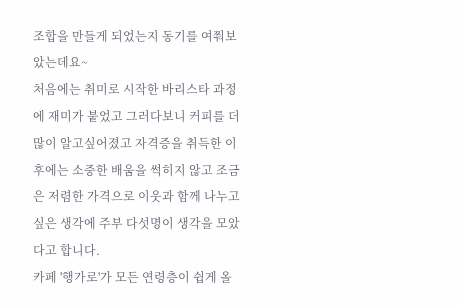조합을 만들게 되었는지 동기를 여쭤보았는데요~
처음에는 취미로 시작한 바리스타 과정에 재미가 붙었고 그러다보니 커피를 더 많이 알고싶어졌고 자격증을 취득한 이후에는 소중한 배움을 썩히지 않고 조금은 저렴한 가격으로 이웃과 함께 나누고 싶은 생각에 주부 다섯명이 생각을 모았다고 합니다.
카페 '행가로'가 모든 연령층이 쉽게 올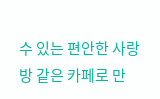수 있는 편안한 사랑방 같은 카페로 만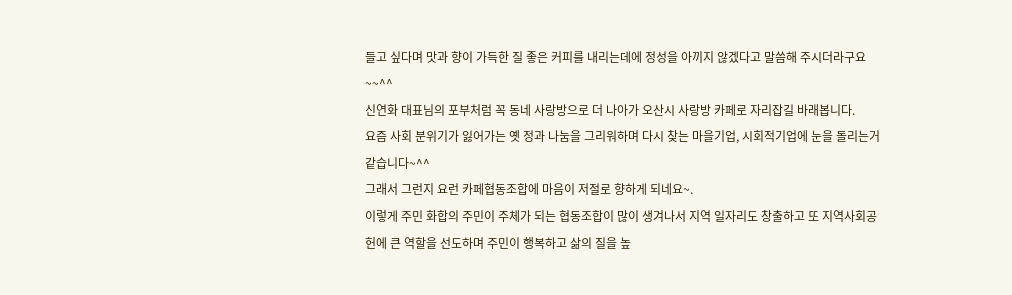들고 싶다며 맛과 향이 가득한 질 좋은 커피를 내리는데에 정성을 아끼지 않겠다고 말씀해 주시더라구요~~^^
신연화 대표님의 포부처럼 꼭 동네 사랑방으로 더 나아가 오산시 사랑방 카페로 자리잡길 바래봅니다.
요즘 사회 분위기가 잃어가는 옛 정과 나눔을 그리워하며 다시 찾는 마을기업, 시회적기업에 눈을 돌리는거 같습니다~^^
그래서 그런지 요런 카페협동조합에 마음이 저절로 향하게 되네요~.
이렇게 주민 화합의 주민이 주체가 되는 협동조합이 많이 생겨나서 지역 일자리도 창출하고 또 지역사회공헌에 큰 역할을 선도하며 주민이 행복하고 삶의 질을 높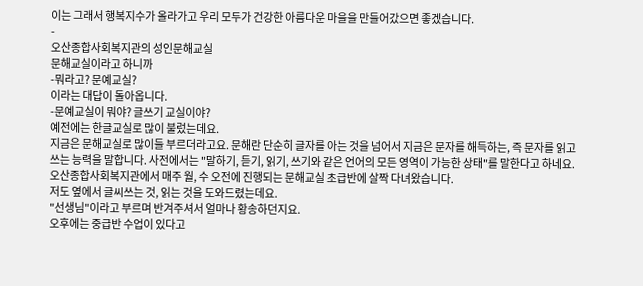이는 그래서 행복지수가 올라가고 우리 모두가 건강한 아름다운 마을을 만들어갔으면 좋겠습니다.
-
오산종합사회복지관의 성인문해교실
문해교실이라고 하니까
-뭐라고? 문예교실?
이라는 대답이 돌아옵니다.
-문예교실이 뭐야? 글쓰기 교실이야?
예전에는 한글교실로 많이 불렀는데요.
지금은 문해교실로 많이들 부르더라고요. 문해란 단순히 글자를 아는 것을 넘어서 지금은 문자를 해득하는, 즉 문자를 읽고 쓰는 능력을 말합니다. 사전에서는 "말하기, 듣기, 읽기, 쓰기와 같은 언어의 모든 영역이 가능한 상태"를 말한다고 하네요.
오산종합사회복지관에서 매주 월, 수 오전에 진행되는 문해교실 초급반에 살짝 다녀왔습니다.
저도 옆에서 글씨쓰는 것, 읽는 것을 도와드렸는데요.
"선생님"이라고 부르며 반겨주셔서 얼마나 황송하던지요.
오후에는 중급반 수업이 있다고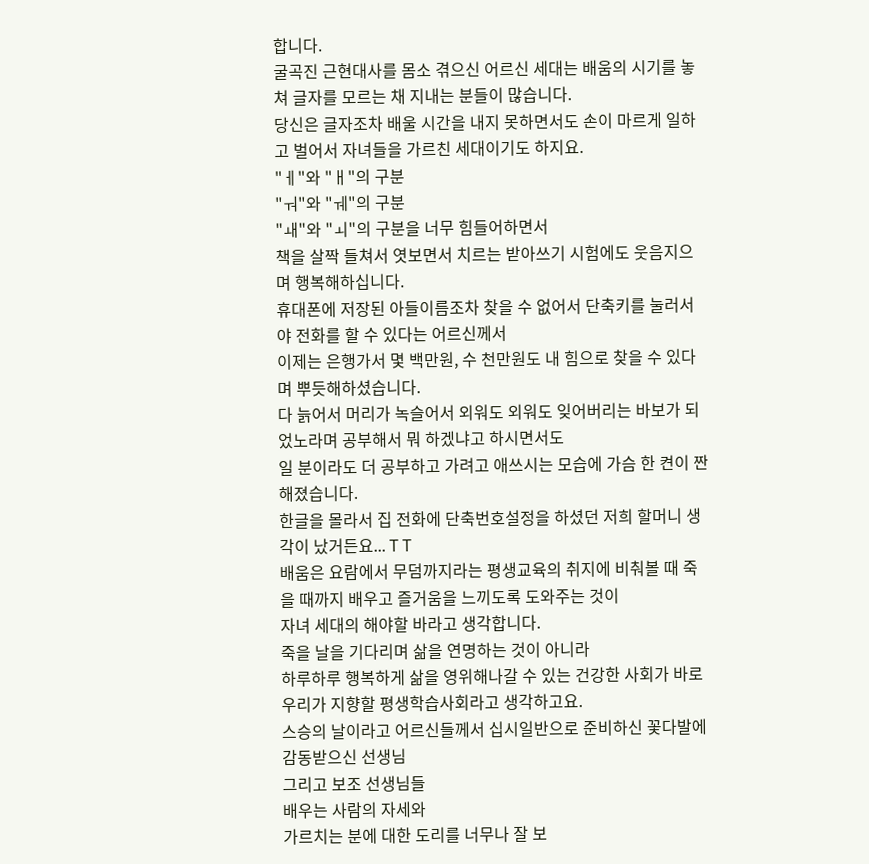합니다.
굴곡진 근현대사를 몸소 겪으신 어르신 세대는 배움의 시기를 놓쳐 글자를 모르는 채 지내는 분들이 많습니다.
당신은 글자조차 배울 시간을 내지 못하면서도 손이 마르게 일하고 벌어서 자녀들을 가르친 세대이기도 하지요.
"ㅔ"와 "ㅐ"의 구분
"ㅝ"와 "ㅞ"의 구분
"ㅙ"와 "ㅚ"의 구분을 너무 힘들어하면서
책을 살짝 들쳐서 엿보면서 치르는 받아쓰기 시험에도 웃음지으며 행복해하십니다.
휴대폰에 저장된 아들이름조차 찾을 수 없어서 단축키를 눌러서야 전화를 할 수 있다는 어르신께서
이제는 은행가서 몇 백만원, 수 천만원도 내 힘으로 찾을 수 있다며 뿌듯해하셨습니다.
다 늙어서 머리가 녹슬어서 외워도 외워도 잊어버리는 바보가 되었노라며 공부해서 뭐 하겠냐고 하시면서도
일 분이라도 더 공부하고 가려고 애쓰시는 모습에 가슴 한 켠이 짠해졌습니다.
한글을 몰라서 집 전화에 단축번호설정을 하셨던 저희 할머니 생각이 났거든요... T T
배움은 요람에서 무덤까지라는 평생교육의 취지에 비춰볼 때 죽을 때까지 배우고 즐거움을 느끼도록 도와주는 것이
자녀 세대의 해야할 바라고 생각합니다.
죽을 날을 기다리며 삶을 연명하는 것이 아니라
하루하루 행복하게 삶을 영위해나갈 수 있는 건강한 사회가 바로 우리가 지향할 평생학습사회라고 생각하고요.
스승의 날이라고 어르신들께서 십시일반으로 준비하신 꽃다발에 감동받으신 선생님
그리고 보조 선생님들
배우는 사람의 자세와
가르치는 분에 대한 도리를 너무나 잘 보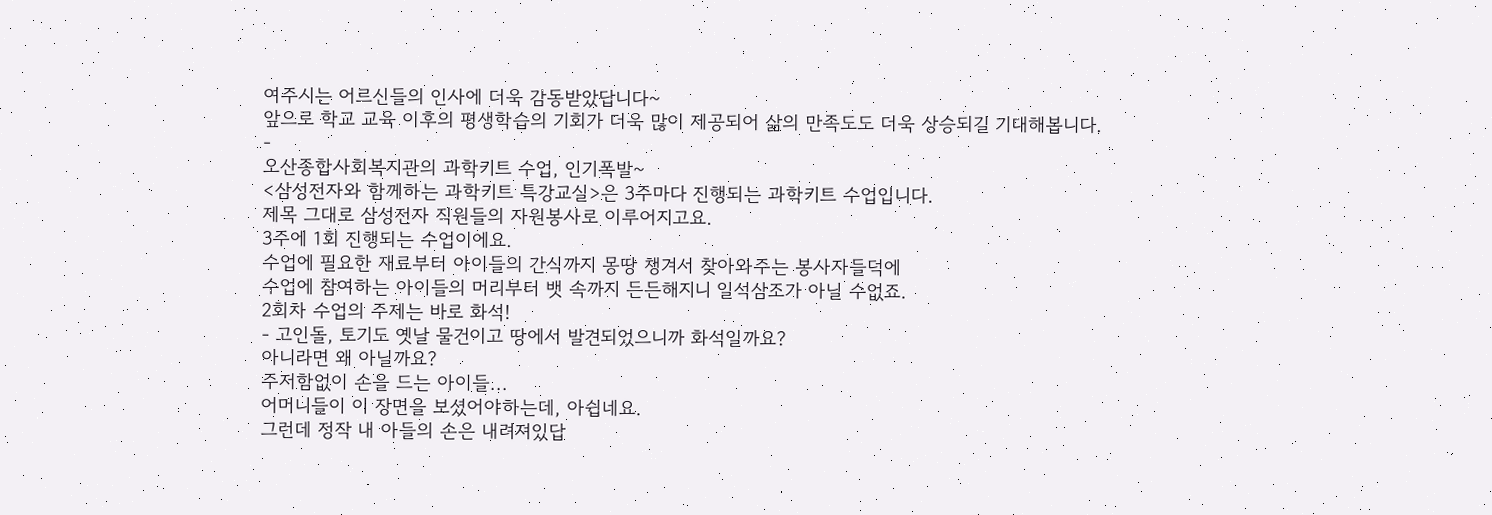여주시는 어르신들의 인사에 더욱 감동받았답니다~
앞으로 학교 교육 이후의 평생학습의 기회가 더욱 많이 제공되어 삶의 만족도도 더욱 상승되길 기대해봅니다.
-
오산종합사회복지관의 과학키트 수업, 인기폭발~
<삼성전자와 함께하는 과학키트 특강교실>은 3주마다 진행되는 과학키트 수업입니다.
제목 그대로 삼성전자 직원들의 자원봉사로 이루어지고요.
3주에 1회 진행되는 수업이에요.
수업에 필요한 재료부터 아이들의 간식까지 몽땅 챙겨서 찾아와주는 봉사자들덕에
수업에 참여하는 아이들의 머리부터 뱃 속까지 든든해지니 일석삼조가 아닐 수없죠.
2회차 수업의 주제는 바로 화석!
- 고인돌, 토기도 옛날 물건이고 땅에서 발견되었으니까 화석일까요?
아니라면 왜 아닐까요?
주저함없이 손을 드는 아이들...
어머니들이 이 장면을 보셨어야하는데, 아쉽네요.
그런데 정작 내 아들의 손은 내려져있답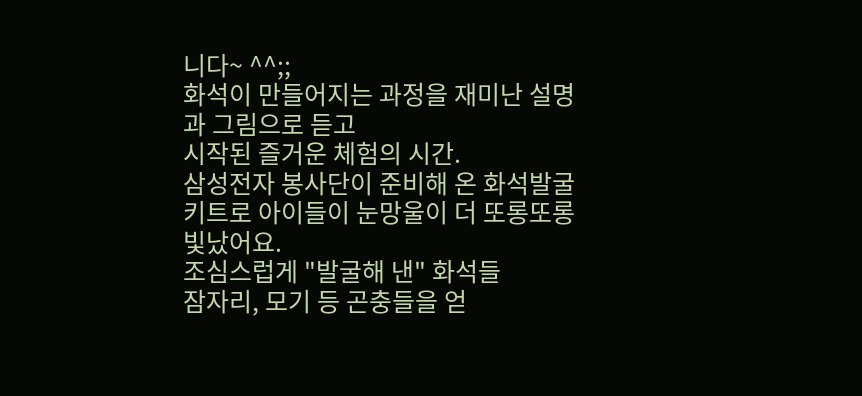니다~ ^^;;
화석이 만들어지는 과정을 재미난 설명과 그림으로 듣고
시작된 즐거운 체험의 시간.
삼성전자 봉사단이 준비해 온 화석발굴키트로 아이들이 눈망울이 더 또롱또롱 빛났어요.
조심스럽게 "발굴해 낸" 화석들
잠자리, 모기 등 곤충들을 얻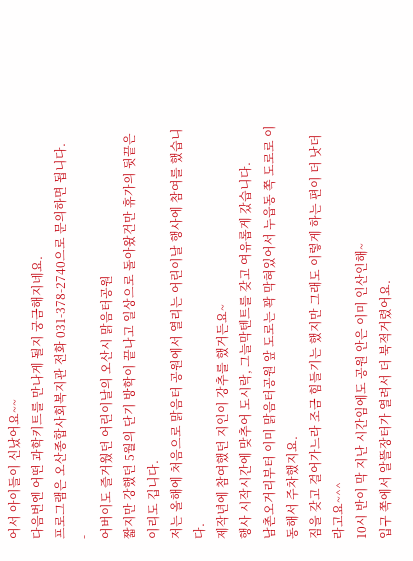어서 아이들이 신났어요~~
다음번엔 어떤 과학키트를 만나게 될지 궁금해지네요.
프로그램은 오산종합사회복지관 전화 031-378-2740으로 문의하면 됩니다.
-
어버이도 즐거웠던 어린이날의 오산시 맑음터공원
짧지만 강했던 5월의 단기 방학이 끝나고 일상으로 돌아왔건만 휴가의 뒷끝은 이리도 깁니다.
저는 올해에 처음으로 맑음터 공원에서 열리는 어린이날 행사에 참여를 했습니다.
제작년에 참여했던 지인이 강추를 했거든요~
행사 시작시간에 맞추어 도시락, 그늘막텐트를 갖고 여유롭게 갔습니다.
남촌오거리부터 이미 맑음터공원 앞 도로는 꽉 막혀있어서 누읍동 쪽 도로로 이동해서 주차했지요.
짐을 갖고 걸어가느라 조금 힘들기는 했지만 그래도 이렇게 하는 편이 더 낫더라고요~^^
10시 반이 막 지난 시간임에도 공원 안은 이미 인산인해~
입구 쪽에서 알뜰장터가 열려서 더 북적거렸어요.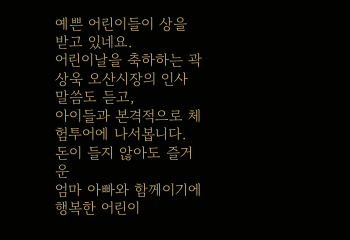예쁜 어린이들이 상을 받고 있네요.
어린이날을 축하하는 곽상욱 오산시장의 인사 말씀도 듣고,
아이들과 본격적으로 체험투어에 나서봅니다.
돈이 들지 않아도 즐거운
엄마 아빠와 함께이기에 행복한 어린이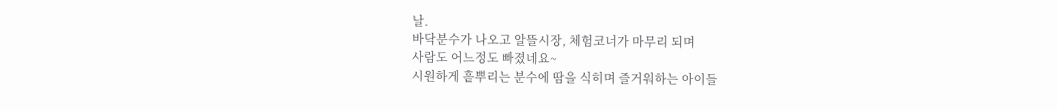날.
바닥분수가 나오고 알뜰시장, 체험코너가 마무리 되며
사람도 어느정도 빠졌네요~
시원하게 흩뿌리는 분수에 땀을 식히며 즐거워하는 아이들